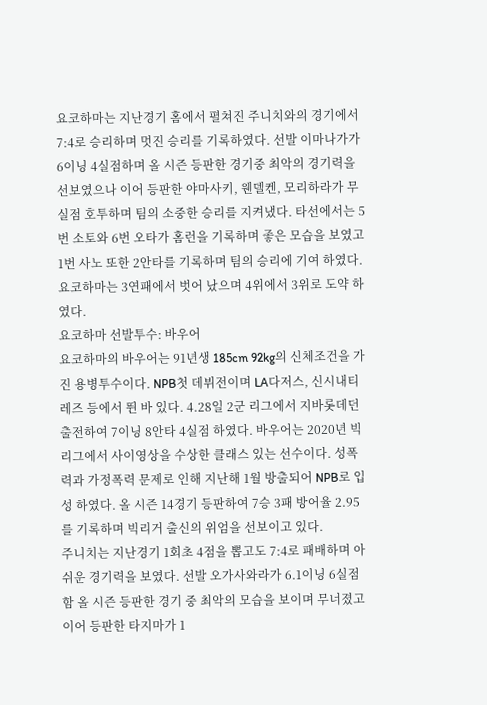요코하마는 지난경기 홈에서 펼쳐진 주니치와의 경기에서 7:4로 승리하며 멋진 승리를 기록하였다. 선발 이마나가가 6이닝 4실점하며 올 시즌 등판한 경기중 최악의 경기력을 선보였으나 이어 등판한 야마사키, 웬델켄, 모리하라가 무실점 호투하며 팀의 소중한 승리를 지켜냈다. 타선에서는 5번 소토와 6번 오타가 홈런을 기록하며 좋은 모습을 보였고 1번 사노 또한 2안타를 기록하며 팀의 승리에 기여 하였다. 요코하마는 3연패에서 벗어 났으며 4위에서 3위로 도약 하였다.
요코하마 선발투수: 바우어
요코하마의 바우어는 91년생 185cm 92kg의 신체조건을 가진 용병투수이다. NPB첫 데뷔전이며 LA다저스, 신시내티 레즈 등에서 뛴 바 있다. 4.28일 2군 리그에서 지바롯데던 출전하여 7이닝 8안타 4실점 하였다. 바우어는 2020년 빅리그에서 사이영상을 수상한 클래스 있는 선수이다. 성폭력과 가정폭력 문제로 인해 지난해 1월 방출되어 NPB로 입성 하였다. 올 시즌 14경기 등판하여 7승 3패 방어율 2.95를 기록하며 빅리거 출신의 위엄을 선보이고 있다.
주니치는 지난경기 1회초 4점을 뽑고도 7:4로 패배하며 아쉬운 경기력을 보였다. 선발 오가사와라가 6.1이닝 6실점 함 올 시즌 등판한 경기 중 최악의 모습을 보이며 무너졌고 이어 등판한 타지마가 1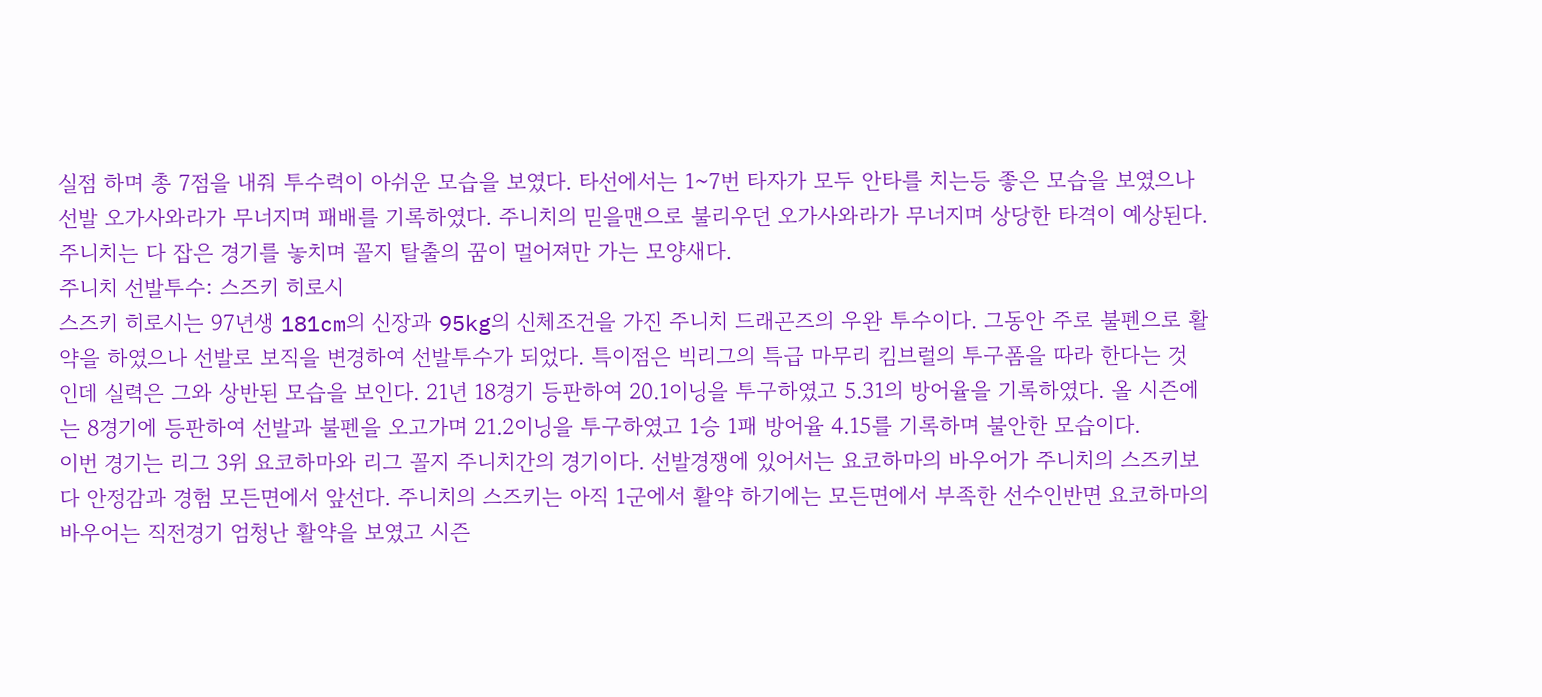실점 하며 총 7점을 내줘 투수력이 아쉬운 모습을 보였다. 타선에서는 1~7번 타자가 모두 안타를 치는등 좋은 모습을 보였으나 선발 오가사와라가 무너지며 패배를 기록하였다. 주니치의 믿을맨으로 불리우던 오가사와라가 무너지며 상당한 타격이 예상된다. 주니치는 다 잡은 경기를 놓치며 꼴지 탈출의 꿈이 멀어져만 가는 모양새다.
주니치 선발투수: 스즈키 히로시
스즈키 히로시는 97년생 181cm의 신장과 95kg의 신체조건을 가진 주니치 드래곤즈의 우완 투수이다. 그동안 주로 불펜으로 활약을 하였으나 선발로 보직을 변경하여 선발투수가 되었다. 특이점은 빅리그의 특급 마무리 킴브럴의 투구폼을 따라 한다는 것 인데 실력은 그와 상반된 모습을 보인다. 21년 18경기 등판하여 20.1이닝을 투구하였고 5.31의 방어율을 기록하였다. 올 시즌에는 8경기에 등판하여 선발과 불펜을 오고가며 21.2이닝을 투구하였고 1승 1패 방어율 4.15를 기록하며 불안한 모습이다.
이번 경기는 리그 3위 요코하마와 리그 꼴지 주니치간의 경기이다. 선발경쟁에 있어서는 요코하마의 바우어가 주니치의 스즈키보다 안정감과 경험 모든면에서 앞선다. 주니치의 스즈키는 아직 1군에서 활약 하기에는 모든면에서 부족한 선수인반면 요코하마의 바우어는 직전경기 엄청난 활약을 보였고 시즌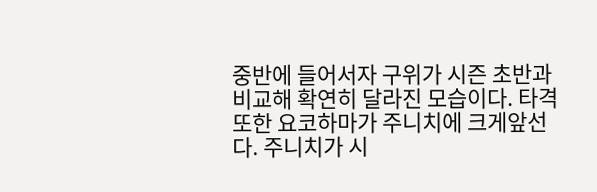중반에 들어서자 구위가 시즌 초반과 비교해 확연히 달라진 모습이다. 타격또한 요코하마가 주니치에 크게앞선다. 주니치가 시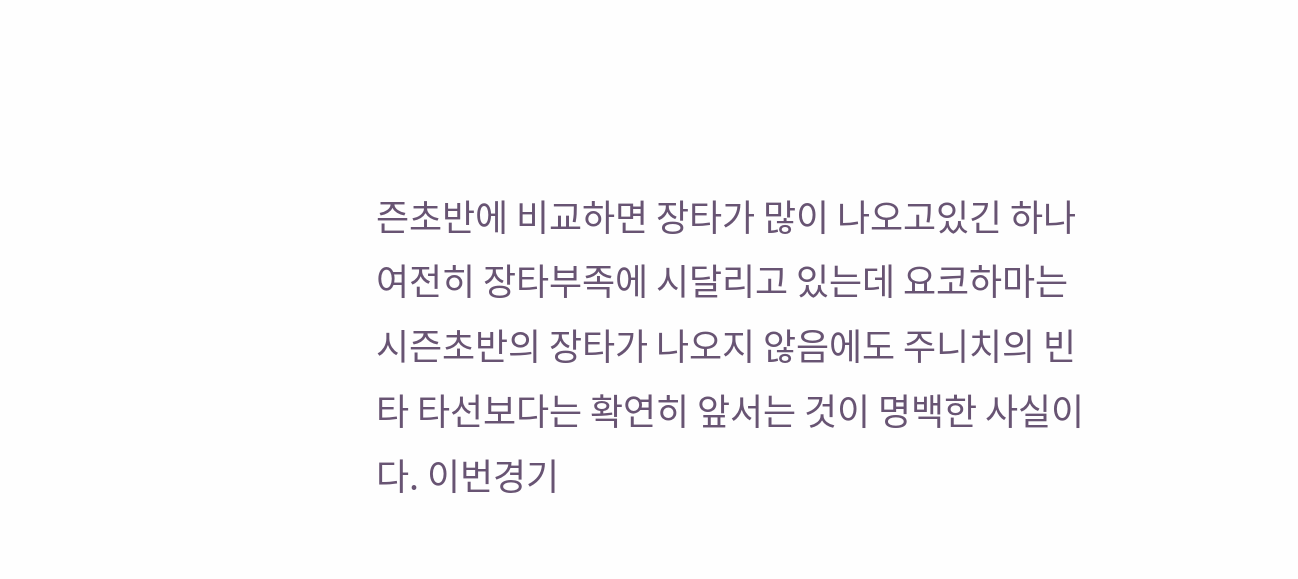즌초반에 비교하면 장타가 많이 나오고있긴 하나 여전히 장타부족에 시달리고 있는데 요코하마는 시즌초반의 장타가 나오지 않음에도 주니치의 빈타 타선보다는 확연히 앞서는 것이 명백한 사실이다. 이번경기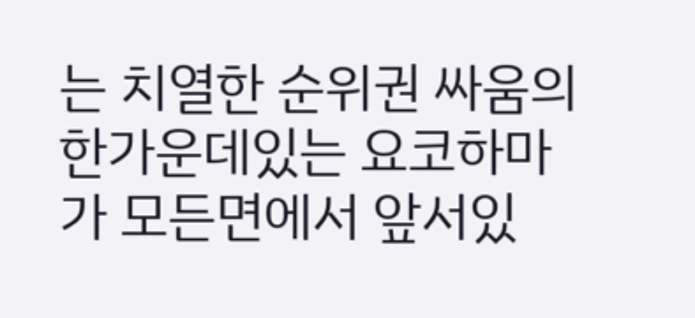는 치열한 순위권 싸움의 한가운데있는 요코하마가 모든면에서 앞서있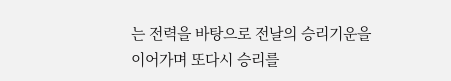는 전력을 바탕으로 전날의 승리기운을 이어가며 또다시 승리를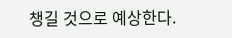챙길 것으로 예상한다.